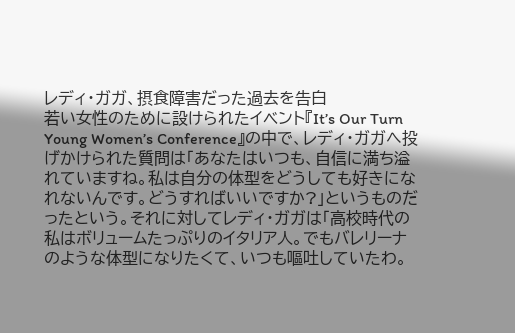レディ・ガガ、摂食障害だった過去を告白
若い女性のために設けられたイベント『It’s Our Turn Young Women’s Conference』の中で、レディ・ガガへ投げかけられた質問は「あなたはいつも、自信に満ち溢れていますね。私は自分の体型をどうしても好きになれないんです。どうすればいいですか?」というものだったという。それに対してレディ・ガガは「高校時代の私はボリュームたっぷりのイタリア人。でもバレリーナのような体型になりたくて、いつも嘔吐していたわ。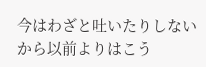今はわざと吐いたりしないから以前よりはこう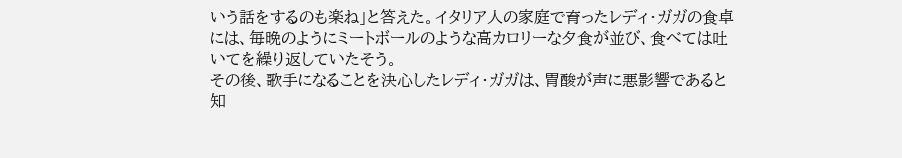いう話をするのも楽ね」と答えた。イタリア人の家庭で育ったレディ・ガガの食卓には、毎晩のようにミートボールのような高カロリーな夕食が並び、食べては吐いてを繰り返していたそう。
その後、歌手になることを決心したレディ・ガガは、胃酸が声に悪影響であると知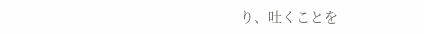り、吐くことを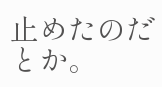止めたのだとか。